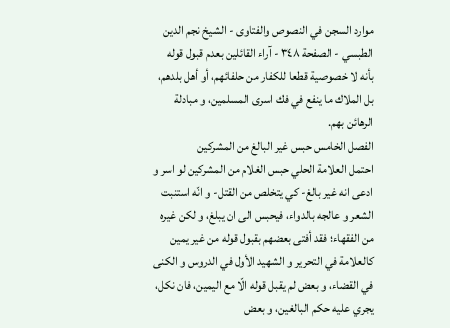موارد السجن في النصوص والفتاوى - الشيخ نجم الدين الطبسي - الصفحة ٣٤٨ - آراء القائلين بعدم قبول قوله
بأنه لا خصوصية قطعا للكفار من حلفائهم، أو أهل بلدهم، بل الملاك ما ينفع في فك اسرى المسلمين، و مبادلة الرهائن بهم.
الفصل الخامس حبس غير البالغ من المشركين
احتمل العلامة الحلي حبس الغلام من المشركين لو اسر و ادعى انه غير بالغ- كي يتخلص من القتل- و انّه استنبت الشعر و عالجه بالدواء، فيحبس الى ان يبلغ، و لكن غيره من الفقهاء؛ فقد أفتى بعضهم بقبول قوله من غير يمين كالعلامة في التحرير و الشهيد الأول في الدروس و الكنى في القضاء، و بعض لم يقبل قوله الّا مع اليمين، فان نكل، يجري عليه حكم البالغين، و بعض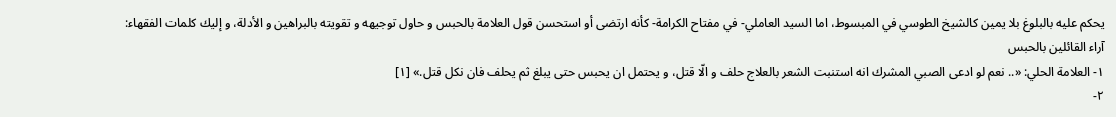يحكم عليه بالبلوغ بلا يمين كالشيخ الطوسي في المبسوط، اما السيد العاملي- في مفتاح الكرامة- كأنه ارتضى أو استحسن قول العلامة بالحبس و حاول توجيهه و تقويته بالبراهين و الأدلة، و إليك كلمات الفقهاء:
آراء القائلين بالحبس
١- العلامة الحلي: «.. نعم لو ادعى الصبي المشرك انه استنبت الشعر بالعلاج حلف و الّا قتل، و يحتمل ان يحبس حتى يبلغ ثم يحلف فان نكل قتل.» [١]
٢-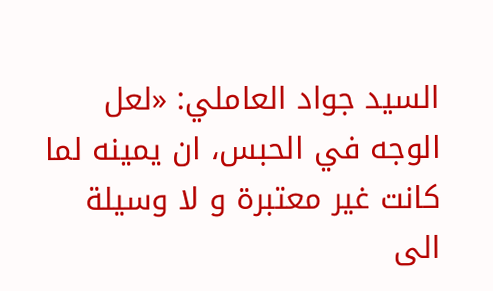السيد جواد العاملي: «لعل الوجه في الحبس، ان يمينه لما كانت غير معتبرة و لا وسيلة الى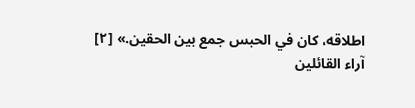اطلاقه، كان في الحبس جمع بين الحقين.» [٢]
آراء القائلين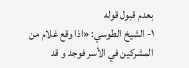بعدم قبول قوله
١- الشيخ الطوسي: «اذا وقع غلام من المشركين في الأسر فوجد و قد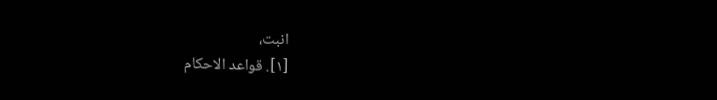انبت،
[١]. قواعد الاحكام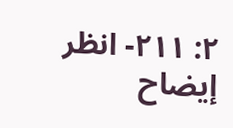٢: ٢١١- انظر إيضاح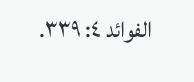الفوائد ٤: ٣٣٩.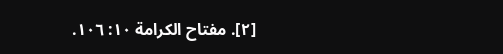[٢]. مفتاح الكرامة ١٠: ١٠٦.